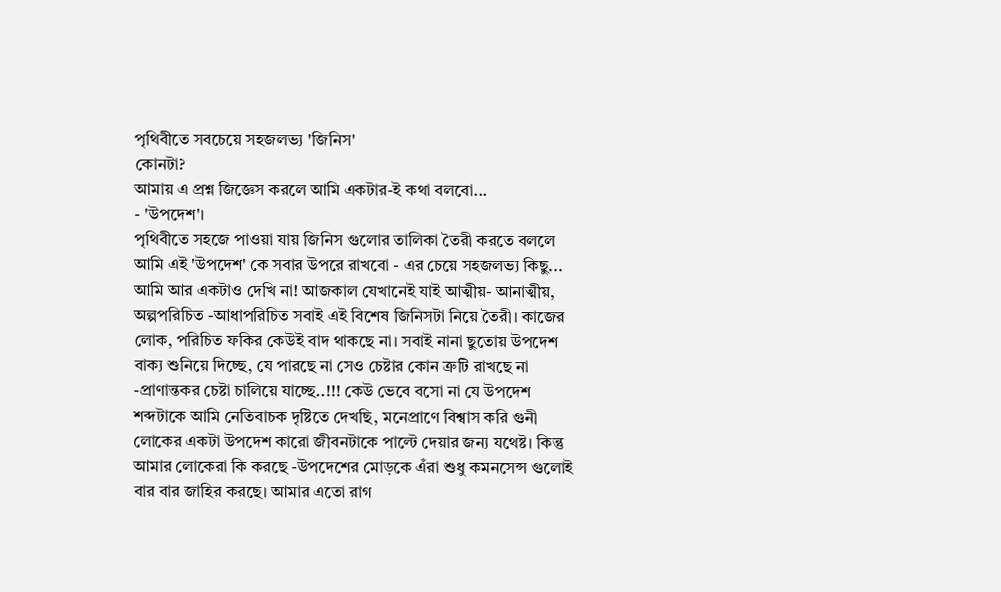পৃথিবীতে সবচেয়ে সহজলভ্য 'জিনিস'
কোনটা?
আমায় এ প্রশ্ন জিজ্ঞেস করলে আমি একটার-ই কথা বলবো...
- 'উপদেশ'।
পৃথিবীতে সহজে পাওয়া যায় জিনিস গুলোর তালিকা তৈরী করতে বললে আমি এই 'উপদেশ' কে সবার উপরে রাখবো - এর চেয়ে সহজলভ্য কিছু... আমি আর একটাও দেখি না! আজকাল যেখানেই যাই আত্মীয়- আনাত্মীয়, অল্পপরিচিত -আধাপরিচিত সবাই এই বিশেষ জিনিসটা নিয়ে তৈরী। কাজের লোক, পরিচিত ফকির কেউই বাদ থাকছে না। সবাই নানা ছুতোয় উপদেশ বাক্য শুনিয়ে দিচ্ছে, যে পারছে না সেও চেষ্টার কোন ত্রুটি রাখছে না -প্রাণান্তকর চেষ্টা চালিয়ে যাচ্ছে..!!! কেউ ভেবে বসো না যে উপদেশ শব্দটাকে আমি নেতিবাচক দৃষ্টিতে দেখছি, মনেপ্রাণে বিশ্বাস করি গুনী লোকের একটা উপদেশ কারো জীবনটাকে পাল্টে দেয়ার জন্য যথেষ্ট। কিন্তু আমার লোকেরা কি করছে -উপদেশের মোড়কে এঁরা শুধু কমনসেন্স গুলোই বার বার জাহির করছে। আমার এতো রাগ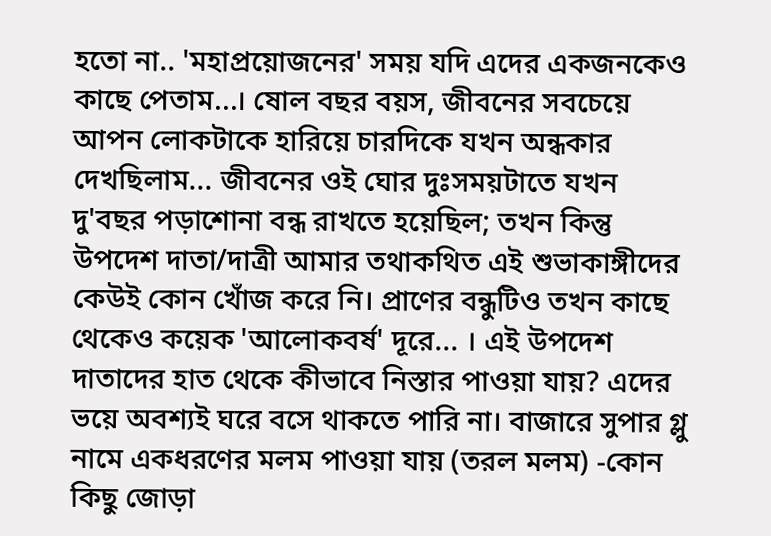হতো না.. 'মহাপ্রয়োজনের' সময় যদি এদের একজনকেও কাছে পেতাম...। ষোল বছর বয়স, জীবনের সবচেয়ে আপন লোকটাকে হারিয়ে চারদিকে যখন অন্ধকার দেখছিলাম... জীবনের ওই ঘোর দুঃসময়টাতে যখন দু'বছর পড়াশোনা বন্ধ রাখতে হয়েছিল; তখন কিন্তু উপদেশ দাতা/দাত্রী আমার তথাকথিত এই শুভাকাঙ্গীদের কেউই কোন খোঁজ করে নি। প্রাণের বন্ধুটিও তখন কাছে থেকেও কয়েক 'আলোকবর্ষ' দূরে... । এই উপদেশ দাতাদের হাত থেকে কীভাবে নিস্তার পাওয়া যায়? এদের ভয়ে অবশ্যই ঘরে বসে থাকতে পারি না। বাজারে সুপার গ্লু নামে একধরণের মলম পাওয়া যায় (তরল মলম) -কোন কিছু জোড়া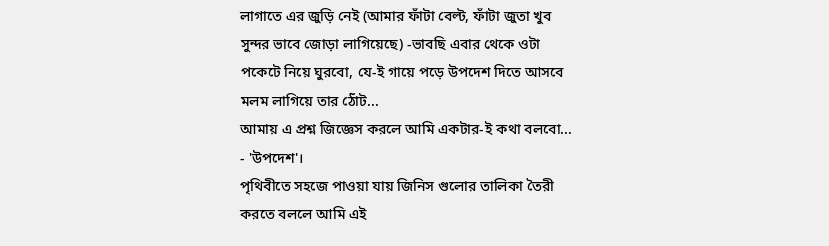লাগাতে এর জুড়ি নেই (আমার ফাঁটা বেল্ট, ফাঁটা জুতা খুব সুন্দর ভাবে জোড়া লাগিয়েছে) -ভাবছি এবার থেকে ওটা পকেটে নিয়ে ঘুরবো, যে-ই গায়ে পড়ে উপদেশ দিতে আসবে মলম লাগিয়ে তার ঠোঁট...
আমায় এ প্রশ্ন জিজ্ঞেস করলে আমি একটার-ই কথা বলবো...
- 'উপদেশ'।
পৃথিবীতে সহজে পাওয়া যায় জিনিস গুলোর তালিকা তৈরী করতে বললে আমি এই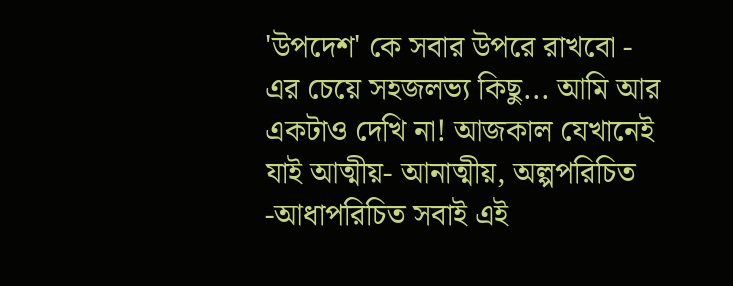'উপদেশ' কে সবার উপরে রাখবো - এর চেয়ে সহজলভ্য কিছু... আমি আর একটাও দেখি না! আজকাল যেখানেই যাই আত্মীয়- আনাত্মীয়, অল্পপরিচিত -আধাপরিচিত সবাই এই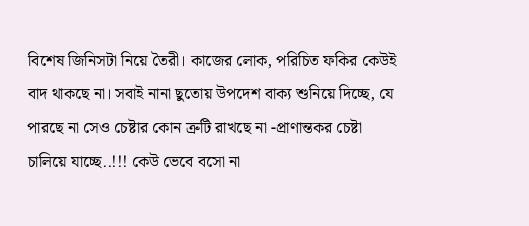বিশেষ জিনিসটা নিয়ে তৈরী। কাজের লোক, পরিচিত ফকির কেউই বাদ থাকছে না। সবাই নানা ছুতোয় উপদেশ বাক্য শুনিয়ে দিচ্ছে, যে পারছে না সেও চেষ্টার কোন ত্রুটি রাখছে না -প্রাণান্তকর চেষ্টা চালিয়ে যাচ্ছে..!!! কেউ ভেবে বসো না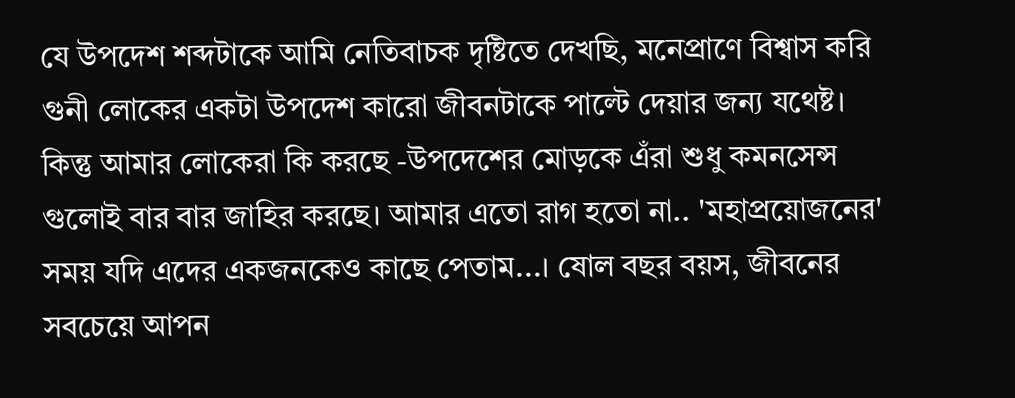যে উপদেশ শব্দটাকে আমি নেতিবাচক দৃষ্টিতে দেখছি, মনেপ্রাণে বিশ্বাস করি গুনী লোকের একটা উপদেশ কারো জীবনটাকে পাল্টে দেয়ার জন্য যথেষ্ট। কিন্তু আমার লোকেরা কি করছে -উপদেশের মোড়কে এঁরা শুধু কমনসেন্স গুলোই বার বার জাহির করছে। আমার এতো রাগ হতো না.. 'মহাপ্রয়োজনের' সময় যদি এদের একজনকেও কাছে পেতাম...। ষোল বছর বয়স, জীবনের সবচেয়ে আপন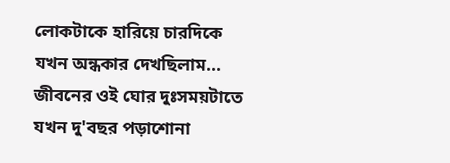লোকটাকে হারিয়ে চারদিকে যখন অন্ধকার দেখছিলাম... জীবনের ওই ঘোর দুঃসময়টাতে যখন দু'বছর পড়াশোনা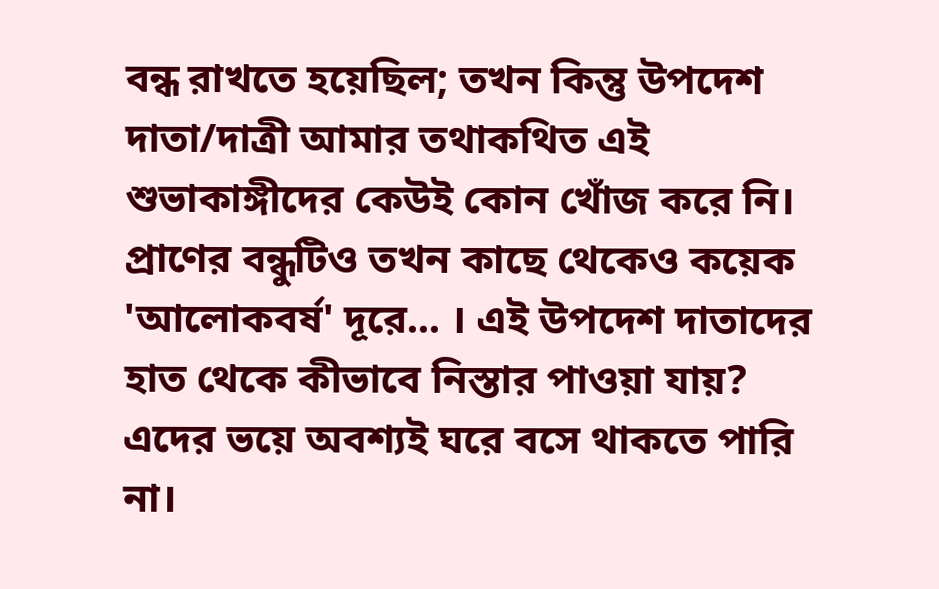বন্ধ রাখতে হয়েছিল; তখন কিন্তু উপদেশ দাতা/দাত্রী আমার তথাকথিত এই শুভাকাঙ্গীদের কেউই কোন খোঁজ করে নি। প্রাণের বন্ধুটিও তখন কাছে থেকেও কয়েক 'আলোকবর্ষ' দূরে... । এই উপদেশ দাতাদের হাত থেকে কীভাবে নিস্তার পাওয়া যায়? এদের ভয়ে অবশ্যই ঘরে বসে থাকতে পারি না।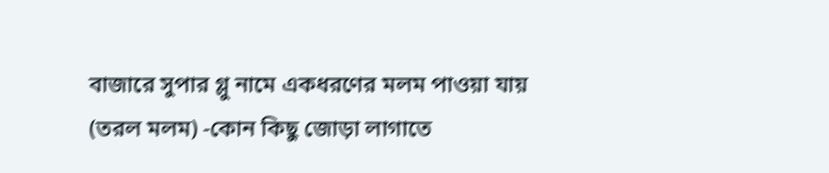বাজারে সুপার গ্লু নামে একধরণের মলম পাওয়া যায় (তরল মলম) -কোন কিছু জোড়া লাগাতে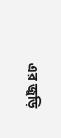এর জুড়ি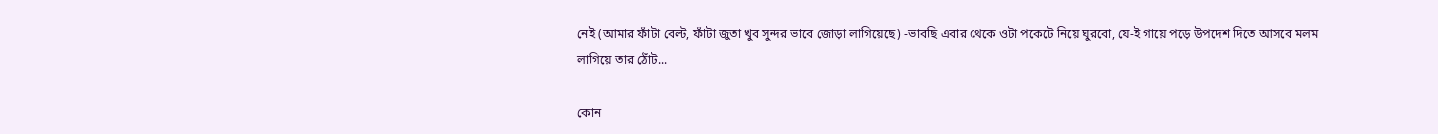নেই (আমার ফাঁটা বেল্ট, ফাঁটা জুতা খুব সুন্দর ভাবে জোড়া লাগিয়েছে) -ভাবছি এবার থেকে ওটা পকেটে নিয়ে ঘুরবো, যে-ই গায়ে পড়ে উপদেশ দিতে আসবে মলম লাগিয়ে তার ঠোঁট...

কোন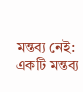মন্তব্য নেই:
একটি মন্তব্য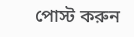পোস্ট করুন